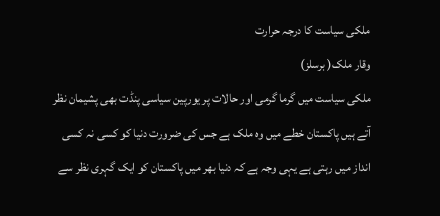ملکی سیاست کا درجہ حرارت
وقار ملک( برسلز)
ملکی سیاست میں گرما گرمی اور حالات پر یورپین سیاسی پنڈت بھی پشیمان نظر آتے ہیں پاکستان خطے میں وہ ملک ہے جس کی ضرورت دنیا کو کسی نہ کسی انداز میں رہتی ہے یہی وجہ ہے کہ دنیا بھر میں پاکستان کو ایک گہری نظر سے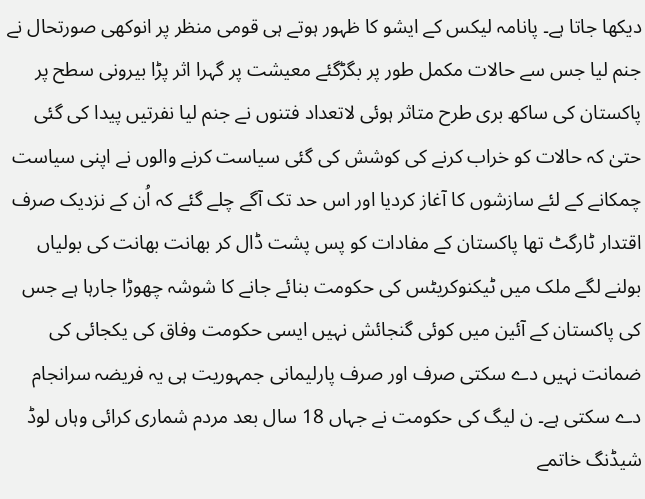دیکھا جاتا ہے۔ پانامہ لیکس کے ایشو کا ظہور ہوتے ہی قومی منظر پر انوکھی صورتحال نے جنم لیا جس سے حالات مکمل طور پر بگڑگئے معیشت پر گہرا اثر پڑا بیرونی سطح پر پاکستان کی ساکھ بری طرح متاثر ہوئی لاتعداد فتنوں نے جنم لیا نفرتیں پیدا کی گئی حتیٰ کہ حالات کو خراب کرنے کی کوشش کی گئی سیاست کرنے والوں نے اپنی سیاست چمکانے کے لئے سازشوں کا آغاز کردیا اور اس حد تک آگے چلے گئے کہ اُن کے نزدیک صرف اقتدار ٹارگٹ تھا پاکستان کے مفادات کو پس پشت ڈال کر بھانت بھانت کی بولیاں بولنے لگے ملک میں ٹیکنوکریٹس کی حکومت بنائے جانے کا شوشہ چھوڑا جارہا ہے جس کی پاکستان کے آئین میں کوئی گنجائش نہیں ایسی حکومت وفاق کی یکجائی کی ضمانت نہیں دے سکتی صرف اور صرف پارلیمانی جمہوریت ہی یہ فریضہ سرانجام دے سکتی ہے۔ ن لیگ کی حکومت نے جہاں 18 سال بعد مردم شماری کرائی وہاں لوڈ شیڈنگ خاتمے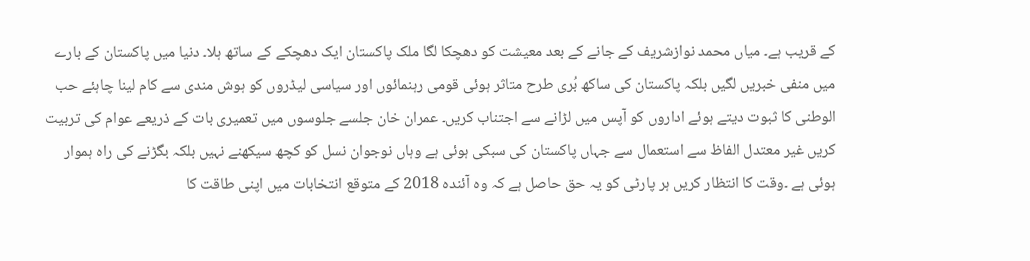کے قریب ہے۔ میاں محمد نوازشریف کے جانے کے بعد معیشت کو دھچکا لگا ملک پاکستان ایک دھچکے کے ساتھ ہلا۔ دنیا میں پاکستان کے بارے میں منفی خبریں لگیں بلکہ پاکستان کی ساکھ بُری طرح متاثر ہوئی قومی رہنمائوں اور سیاسی لیڈروں کو ہوش مندی سے کام لینا چاہئے حب الوطنی کا ثبوت دیتے ہوئے اداروں کو آپس میں لڑانے سے اجتناب کریں۔ عمران خان جلسے جلوسوں میں تعمیری بات کے ذریعے عوام کی تربیت کریں غیر معتدل الفاظ سے استعمال سے جہاں پاکستان کی سبکی ہوئی ہے وہاں نوجوان نسل کو کچھ سیکھنے نہیں بلکہ بگڑنے کی راہ ہموار ہوئی ہے ۔وقت کا انتظار کریں ہر پارٹی کو یہ حق حاصل ہے کہ وہ آئندہ 2018 کے متوقع انتخابات میں اپنی طاقت کا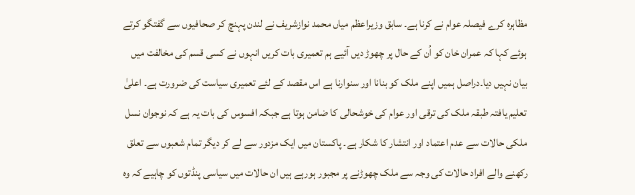مظاہرہ کرے فیصلہ عوام نے کرنا ہے۔ سابق وزیراعظم میاں محمد نوازشریف نے لندن پہنچ کر صحافیوں سے گفتگو کرتے ہوئے کہا کہ عمران خان کو اُن کے حال پر چھوڑ دیں آئیے ہم تعمیری بات کریں انہوں نے کسی قسم کی مخالفت میں بیان نہیں دیا۔دراصل ہمیں اپنے ملک کو بنانا اور سنوارنا ہے اس مقصد کے لئے تعمیری سیاست کی ضرورت ہے۔ اعلیٰ تعلیم یافتہ طبقہ ملک کی ترقی اور عوام کی خوشحالی کا ضامن ہوتا ہے جبکہ افسوس کی بات یہ ہے کہ نوجوان نسل ملکی حالات سے عدم اعتماد اور انتشار کا شکار ہے۔ پاکستان میں ایک مزدور سے لے کر دیگر تمام شعبوں سے تعلق رکھنے والے افراد حالات کی وجہ سے ملک چھوڑنے پر مجبور ہورہے ہیں ان حالات میں سیاسی پنڈتوں کو چاہیے کہ وہ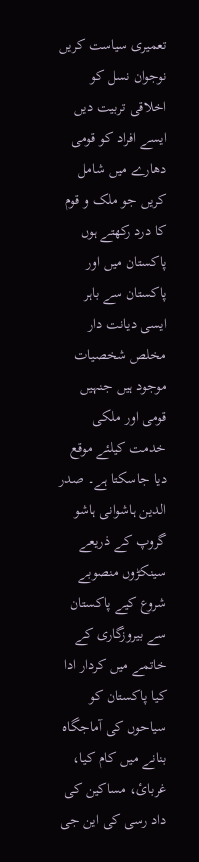تعمیری سیاست کریں نوجوان نسل کو اخلاقی تربیت دیں ایسے افراد کو قومی دھارے میں شامل کریں جو ملک و قوم کا درد رکھتے ہوں پاکستان میں اور پاکستان سے باہر ایسی دیانت دار مخلص شخصیات موجود ہیں جنہیں قومی اور ملکی خدمت کیلئے موقع دیا جاسکتا ہے۔ صدر الدین ہاشوانی ہاشو گروپ کے ذریعے سینکڑوں منصوبے شروع کیے پاکستان سے بیروزگاری کے خاتمے میں کردار ادا کیا پاکستان کو سیاحوں کی آماجگاہ بنانے میں کام کیا، غربائ، مساکین کی داد رسی کی این جی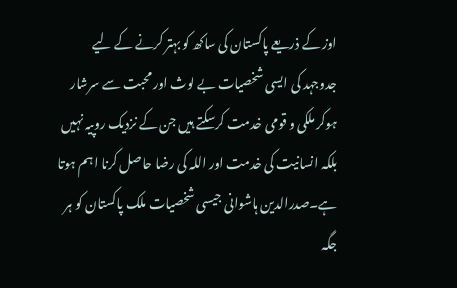اوز کے ذریعے پاکستان کی ساکھ کو بہتر کرنے کے لیے جدوجہد کی ایسی شخصیات بے لوث اور محبت سے سرشار ہوکر ملکی و قومی خدمت کرسکتے ہیں جن کے نزدیک روپیہ نہیں بلکہ انسانیت کی خدمت اور اللہ کی رضا حاصل کرنا اہم ہوتا ہے۔صدرالدین ہاشوانی جیسی شخصیات ملک پاکستان کو ہر جگہ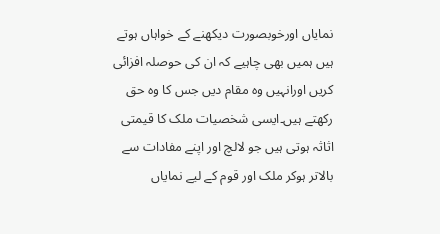نمایاں اورخوبصورت دیکھنے کے خواہاں ہوتے ہیں ہمیں بھی چاہیے کہ ان کی حوصلہ افزائی کریں اورانہیں وہ مقام دیں جس کا وہ حق رکھتے ہیں۔ایسی شخصیات ملک کا قیمتی اثاثہ ہوتی ہیں جو لالچ اور اپنے مفادات سے بالاتر ہوکر ملک اور قوم کے لیے نمایاں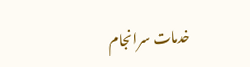خدمات سرانجام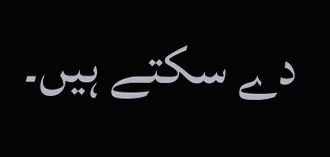دے سکتے ہیں۔